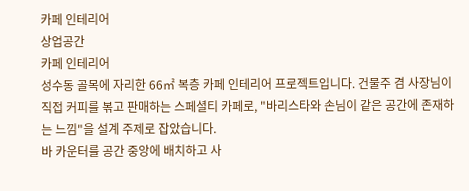카페 인테리어
상업공간
카페 인테리어
성수동 골목에 자리한 66㎡ 복층 카페 인테리어 프로젝트입니다. 건물주 겸 사장님이 직접 커피를 볶고 판매하는 스페셜티 카페로, "바리스타와 손님이 같은 공간에 존재하는 느낌"을 설계 주제로 잡았습니다.
바 카운터를 공간 중앙에 배치하고 사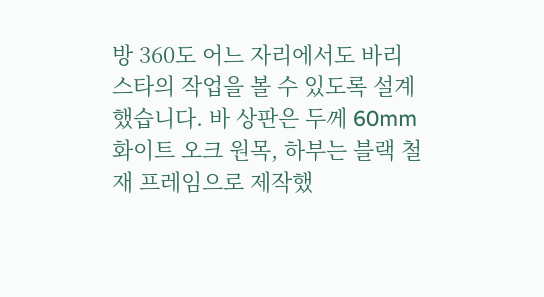방 360도 어느 자리에서도 바리스타의 작업을 볼 수 있도록 설계했습니다. 바 상판은 두께 60mm 화이트 오크 원목, 하부는 블랙 철재 프레임으로 제작했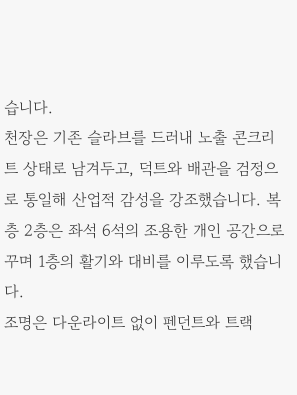습니다.
천장은 기존 슬라브를 드러내 노출 콘크리트 상태로 남겨두고, 덕트와 배관을 검정으로 통일해 산업적 감성을 강조했습니다. 복층 2층은 좌석 6석의 조용한 개인 공간으로 꾸며 1층의 활기와 대비를 이루도록 했습니다.
조명은 다운라이트 없이 펜던트와 트랙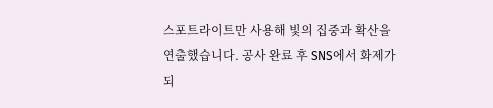스포트라이트만 사용해 빛의 집중과 확산을 연출했습니다. 공사 완료 후 SNS에서 화제가 되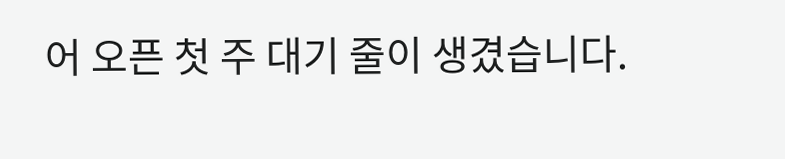어 오픈 첫 주 대기 줄이 생겼습니다.